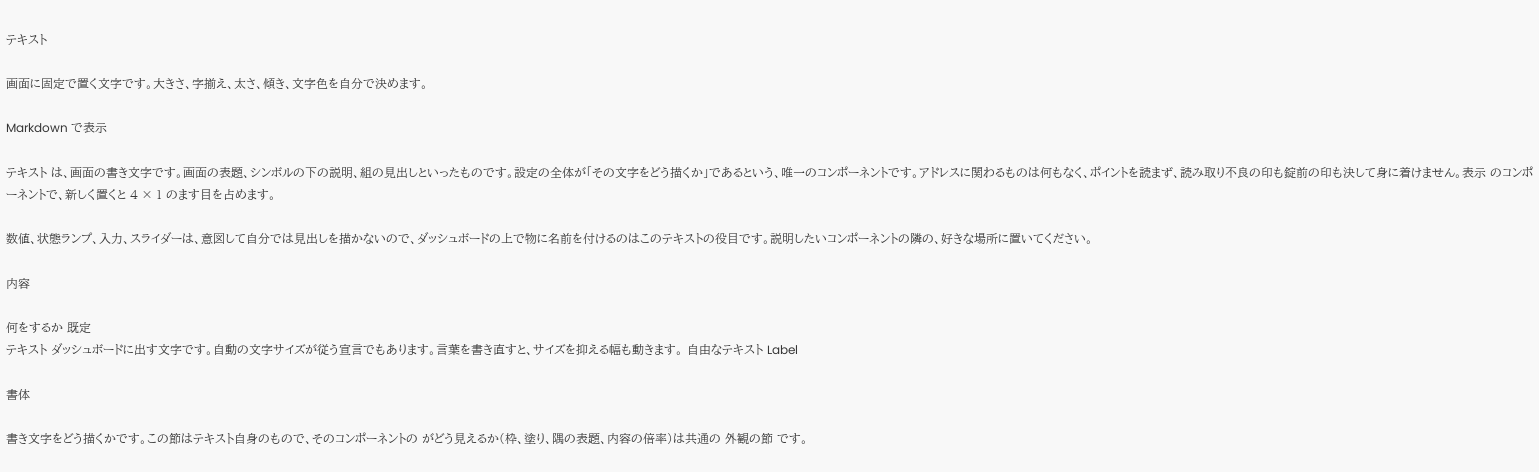テキスト

画面に固定で置く文字です。大きさ、字揃え、太さ、傾き、文字色を自分で決めます。

Markdown で表示

テキスト は、画面の書き文字です。画面の表題、シンボルの下の説明、組の見出しといったものです。設定の全体が「その文字をどう描くか」であるという、唯一のコンポーネントです。アドレスに関わるものは何もなく、ポイントを読まず、読み取り不良の印も錠前の印も決して身に着けません。表示 のコンポーネントで、新しく置くと 4 × 1 のます目を占めます。

数値、状態ランプ、入力、スライダーは、意図して自分では見出しを描かないので、ダッシュボードの上で物に名前を付けるのはこのテキストの役目です。説明したいコンポーネントの隣の、好きな場所に置いてください。

内容

何をするか 既定
テキスト ダッシュボードに出す文字です。自動の文字サイズが従う宣言でもあります。言葉を書き直すと、サイズを抑える幅も動きます。 自由なテキスト Label

書体

書き文字をどう描くかです。この節はテキスト自身のもので、そのコンポーネントの がどう見えるか(枠、塗り、隅の表題、内容の倍率)は共通の 外観の節 です。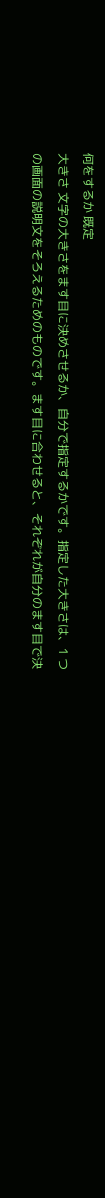何をするか 既定
大きさ 文字の大きさをます目に決めさせるか、自分で指定するかです。指定した大きさは、1 つの画面の説明文をそろえるためのものです。ます目に合わせると、それぞれが自分のます目で決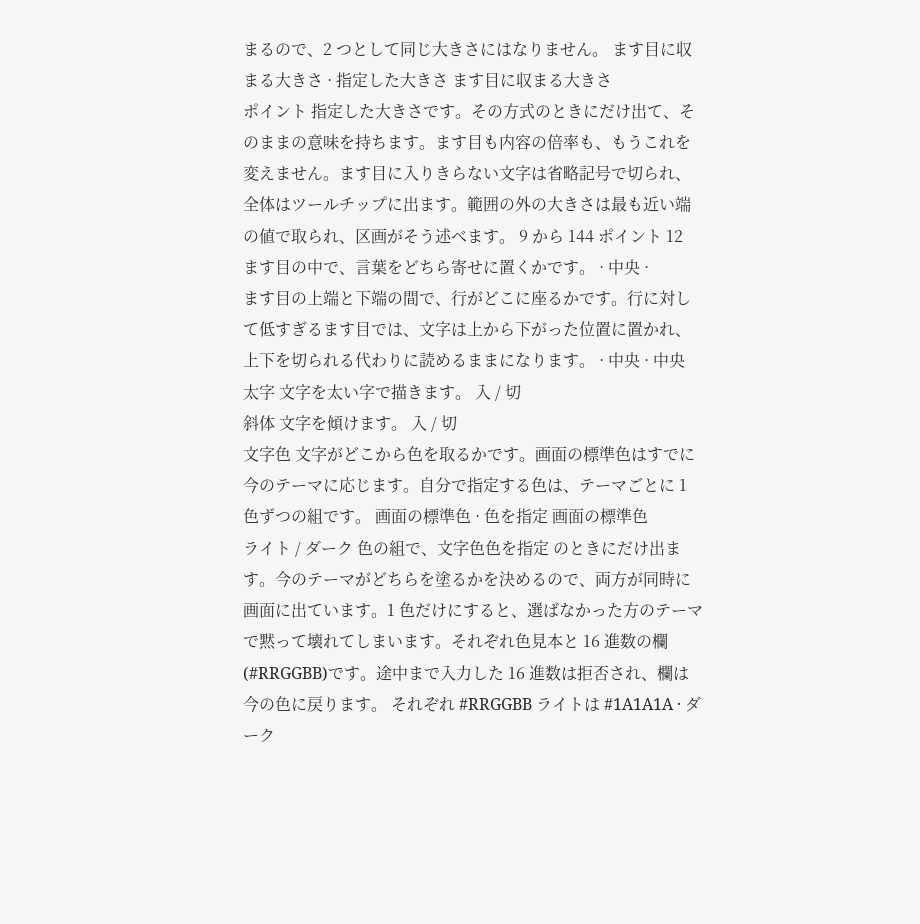まるので、2 つとして同じ大きさにはなりません。 ます目に収まる大きさ · 指定した大きさ ます目に収まる大きさ
ポイント 指定した大きさです。その方式のときにだけ出て、そのままの意味を持ちます。ます目も内容の倍率も、もうこれを変えません。ます目に入りきらない文字は省略記号で切られ、全体はツールチップに出ます。範囲の外の大きさは最も近い端の値で取られ、区画がそう述べます。 9 から 144 ポイント 12
ます目の中で、言葉をどちら寄せに置くかです。 · 中央 ·
ます目の上端と下端の間で、行がどこに座るかです。行に対して低すぎるます目では、文字は上から下がった位置に置かれ、上下を切られる代わりに読めるままになります。 · 中央 · 中央
太字 文字を太い字で描きます。 入 / 切
斜体 文字を傾けます。 入 / 切
文字色 文字がどこから色を取るかです。画面の標準色はすでに今のテーマに応じます。自分で指定する色は、テーマごとに 1 色ずつの組です。 画面の標準色 · 色を指定 画面の標準色
ライト / ダーク 色の組で、文字色色を指定 のときにだけ出ます。今のテーマがどちらを塗るかを決めるので、両方が同時に画面に出ています。1 色だけにすると、選ばなかった方のテーマで黙って壊れてしまいます。それぞれ色見本と 16 進数の欄(#RRGGBB)です。途中まで入力した 16 進数は拒否され、欄は今の色に戻ります。 それぞれ #RRGGBB ライトは #1A1A1A · ダーク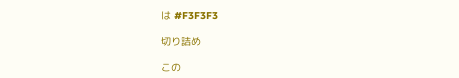は #F3F3F3

切り詰め

この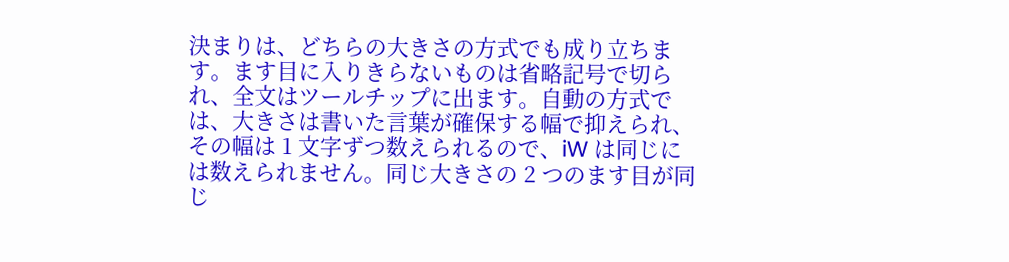決まりは、どちらの大きさの方式でも成り立ちます。ます目に入りきらないものは省略記号で切られ、全文はツールチップに出ます。自動の方式では、大きさは書いた言葉が確保する幅で抑えられ、その幅は 1 文字ずつ数えられるので、iW は同じには数えられません。同じ大きさの 2 つのます目が同じ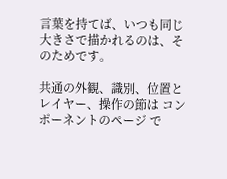言葉を持てば、いつも同じ大きさで描かれるのは、そのためです。

共通の外観、識別、位置とレイヤー、操作の節は コンポーネントのページ で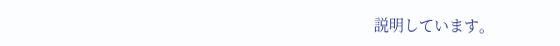説明しています。